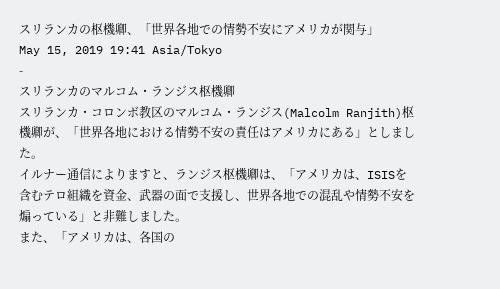スリランカの枢機卿、「世界各地での情勢不安にアメリカが関与」
May 15, 2019 19:41 Asia/Tokyo
-
スリランカのマルコム・ランジス枢機卿
スリランカ・コロンボ教区のマルコム・ランジス(Malcolm Ranjith)枢機卿が、「世界各地における情勢不安の責任はアメリカにある」としました。
イルナー通信によりますと、ランジス枢機卿は、「アメリカは、ISISを含むテロ組織を資金、武器の面で支援し、世界各地での混乱や情勢不安を煽っている」と非難しました。
また、「アメリカは、各国の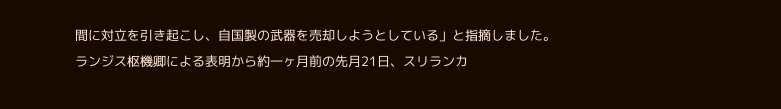間に対立を引き起こし、自国製の武器を売却しようとしている」と指摘しました。
ランジス枢機卿による表明から約一ヶ月前の先月21日、スリランカ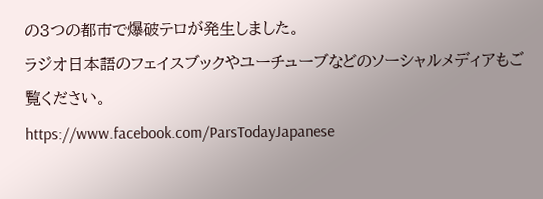の3つの都市で爆破テロが発生しました。
ラジオ日本語のフェイスブックやユーチューブなどのソーシャルメディアもご覧ください。
https://www.facebook.com/ParsTodayJapanese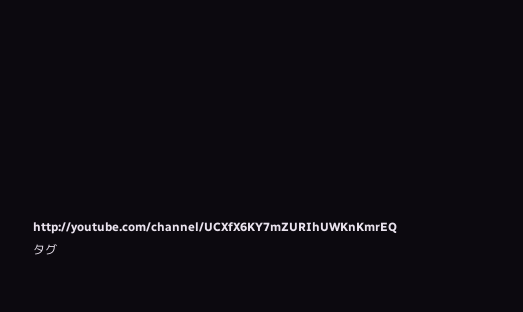http://youtube.com/channel/UCXfX6KY7mZURIhUWKnKmrEQ
タグ